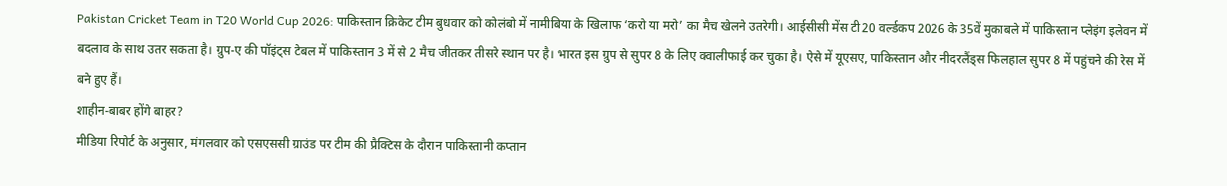Pakistan Cricket Team in T20 World Cup 2026: पाकिस्तान क्रिकेट टीम बुधवार को कोलंबो में नामीबिया के खिलाफ ‘करो या मरो’ का मैच खेलने उतरेगी। आईसीसी मेंस टी20 वर्ल्डकप 2026 के 35वें मुकाबले में पाकिस्तान प्लेइंग इलेवन में बदलाव के साथ उतर सकता है। ग्रुप-ए की पॉइंट्स टेबल में पाकिस्तान 3 में से 2 मैच जीतकर तीसरे स्थान पर है। भारत इस ग्रुप से सुपर 8 के लिए क्वालीफाई कर चुका है। ऐसे में यूएसए, पाकिस्तान और नीदरलैंड्स फिलहाल सुपर 8 में पहुंचने की रेस में बने हुए हैं।
शाहीन-बाबर होंगे बाहर?
मीडिया रिपोर्ट के अनुसार, मंगलवार को एसएससी ग्राउंड पर टीम की प्रैक्टिस के दौरान पाकिस्तानी कप्तान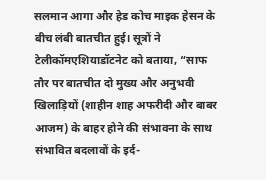सलमान आगा और हेड कोच माइक हेसन के बीच लंबी बातचीत हुई। सूत्रों ने टेलीकॉमएशियाडॉटनेट को बताया, “साफ तौर पर बातचीत दो मुख्य और अनुभवी खिलाड़ियों (शाहीन शाह अफरीदी और बाबर आजम) के बाहर होने की संभावना के साथ संभावित बदलावों के इर्द-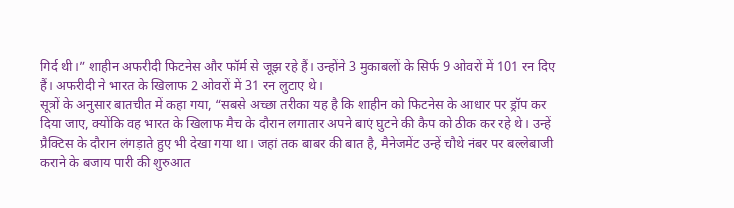गिर्द थी।” शाहीन अफरीदी फिटनेस और फॉर्म से जूझ रहे हैं। उन्होंने 3 मुकाबलों के सिर्फ 9 ओवरों में 101 रन दिए हैं। अफरीदी ने भारत के खिलाफ 2 ओवरों में 31 रन लुटाए थे।
सूत्रों के अनुसार बातचीत में कहा गया, “सबसे अच्छा तरीका यह है कि शाहीन को फिटनेस के आधार पर ड्रॉप कर दिया जाए, क्योंकि वह भारत के खिलाफ मैच के दौरान लगातार अपने बाएं घुटने की कैप को ठीक कर रहे थे। उन्हें प्रैक्टिस के दौरान लंगड़ाते हुए भी देखा गया था। जहां तक बाबर की बात है, मैनेजमेंट उन्हें चौथे नंबर पर बल्लेबाजी कराने के बजाय पारी की शुरुआत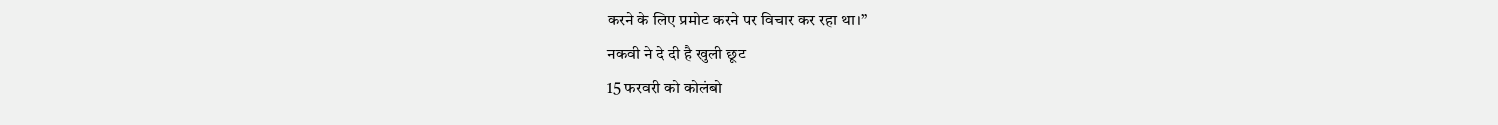करने के लिए प्रमोट करने पर विचार कर रहा था।”
नकवी ने दे दी है खुली छूट
15 फरवरी को कोलंबो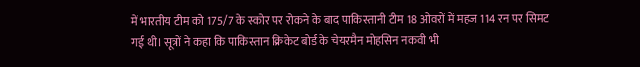में भारतीय टीम को 175/7 के स्कोर पर रोकने के बाद पाकिस्तानी टीम 18 ओवरों में महज 114 रन पर सिमट गई थी। सूत्रों ने कहा कि पाकिस्तान क्रिकेट बोर्ड के चेयरमैन मोहसिन नकवी भी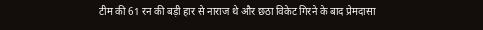टीम की 61 रन की बड़ी हार से नाराज थे और छठा विकेट गिरने के बाद प्रेमदासा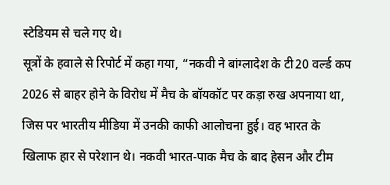स्टेडियम से चले गए थे।
सूत्रों के हवाले से रिपोर्ट में कहा गया, “नकवी ने बांग्लादेश के टी20 वर्ल्ड कप 2026 से बाहर होने के विरोध में मैच के बॉयकॉट पर कड़ा रुख अपनाया था, जिस पर भारतीय मीडिया में उनकी काफी आलोचना हुई। वह भारत के खिलाफ हार से परेशान थे। नकवी भारत-पाक मैच के बाद हेसन और टीम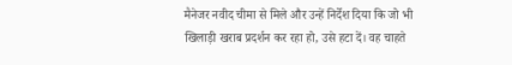मैनेजर नवीद चीमा से मिले और उन्हें निर्देश दिया कि जो भी खिलाड़ी खराब प्रदर्शन कर रहा हो, उसे हटा दें। वह चाहते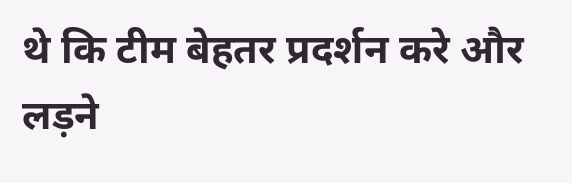थे कि टीम बेहतर प्रदर्शन करे और लड़ने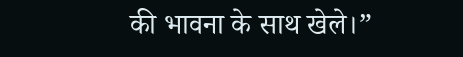की भावना के साथ खेले।”